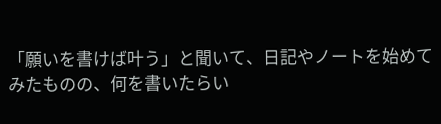「願いを書けば叶う」と聞いて、日記やノートを始めてみたものの、何を書いたらい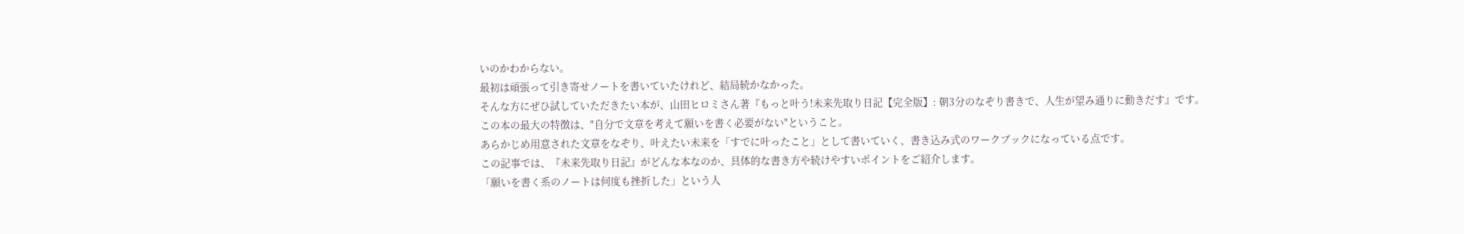いのかわからない。
最初は頑張って引き寄せノートを書いていたけれど、結局続かなかった。
そんな方にぜひ試していただきたい本が、山田ヒロミさん著『もっと叶う!未来先取り日記【完全版】: 朝3分のなぞり書きで、人生が望み通りに動きだす』です。
この本の最大の特徴は、"自分で文章を考えて願いを書く必要がない"ということ。
あらかじめ用意された文章をなぞり、叶えたい未来を「すでに叶ったこと」として書いていく、書き込み式のワークブックになっている点です。
この記事では、『未来先取り日記』がどんな本なのか、具体的な書き方や続けやすいポイントをご紹介します。
「願いを書く系のノートは何度も挫折した」という人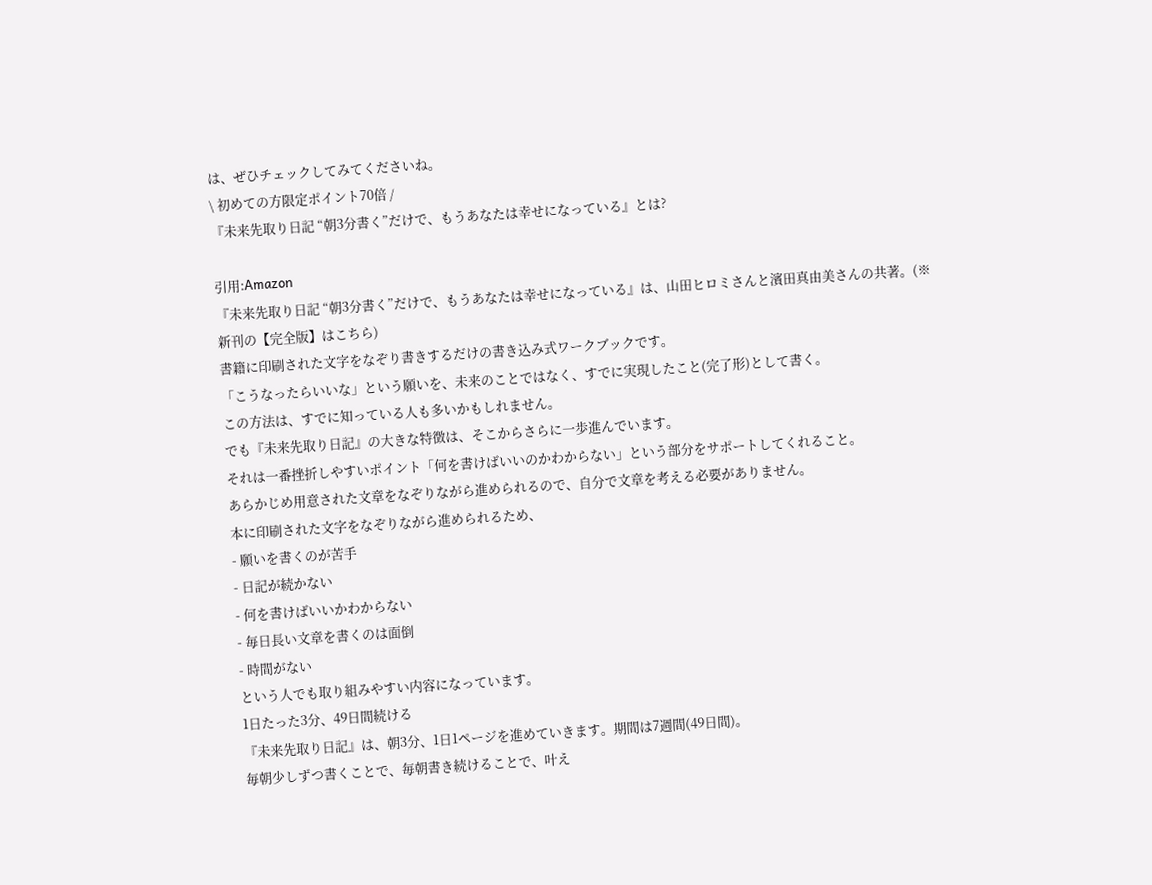は、ぜひチェックしてみてくださいね。
\ 初めての方限定ポイント70倍 /
『未来先取り日記 “朝3分書く”だけで、もうあなたは幸せになっている』とは?

引用:Amazon
『未来先取り日記 “朝3分書く”だけで、もうあなたは幸せになっている』は、山田ヒロミさんと濱田真由美さんの共著。(※新刊の【完全版】はこちら)
書籍に印刷された文字をなぞり書きするだけの書き込み式ワークブックです。
「こうなったらいいな」という願いを、未来のことではなく、すでに実現したこと(完了形)として書く。
この方法は、すでに知っている人も多いかもしれません。
でも『未来先取り日記』の大きな特徴は、そこからさらに一歩進んでいます。
それは一番挫折しやすいポイント「何を書けばいいのかわからない」という部分をサポートしてくれること。
あらかじめ用意された文章をなぞりながら進められるので、自分で文章を考える必要がありません。
本に印刷された文字をなぞりながら進められるため、
- 願いを書くのが苦手
- 日記が続かない
- 何を書けばいいかわからない
- 毎日長い文章を書くのは面倒
- 時間がない
という人でも取り組みやすい内容になっています。
1日たった3分、49日間続ける
『未来先取り日記』は、朝3分、1日1ページを進めていきます。期間は7週間(49日間)。
毎朝少しずつ書くことで、毎朝書き続けることで、叶え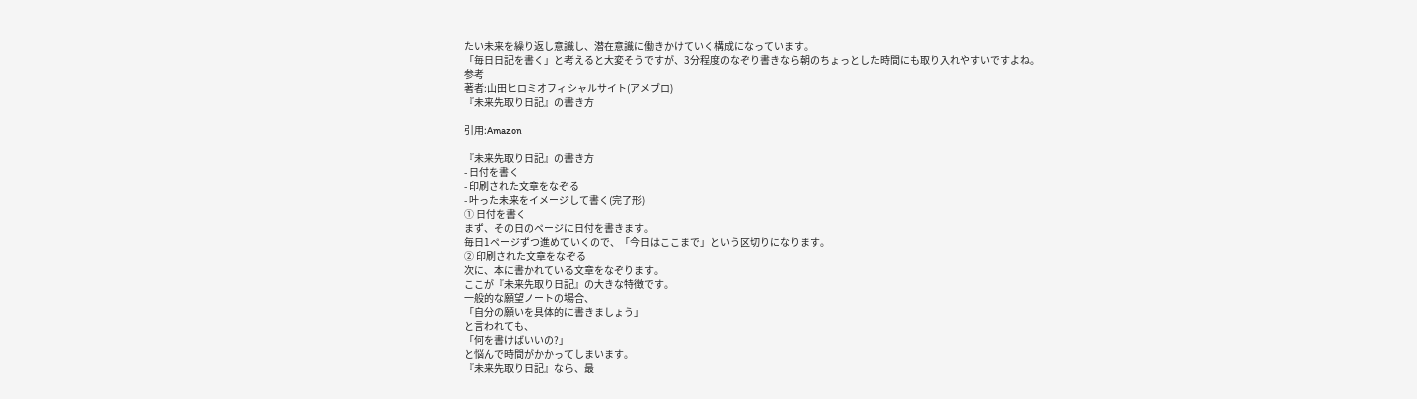たい未来を繰り返し意識し、潜在意識に働きかけていく構成になっています。
「毎日日記を書く」と考えると大変そうですが、3分程度のなぞり書きなら朝のちょっとした時間にも取り入れやすいですよね。
参考
著者:山田ヒロミオフィシャルサイト(アメブロ)
『未来先取り日記』の書き方

引用:Amazon

『未来先取り日記』の書き方
- 日付を書く
- 印刷された文章をなぞる
- 叶った未来をイメージして書く(完了形)
① 日付を書く
まず、その日のページに日付を書きます。
毎日1ページずつ進めていくので、「今日はここまで」という区切りになります。
② 印刷された文章をなぞる
次に、本に書かれている文章をなぞります。
ここが『未来先取り日記』の大きな特徴です。
一般的な願望ノートの場合、
「自分の願いを具体的に書きましょう」
と言われても、
「何を書けばいいの?」
と悩んで時間がかかってしまいます。
『未来先取り日記』なら、最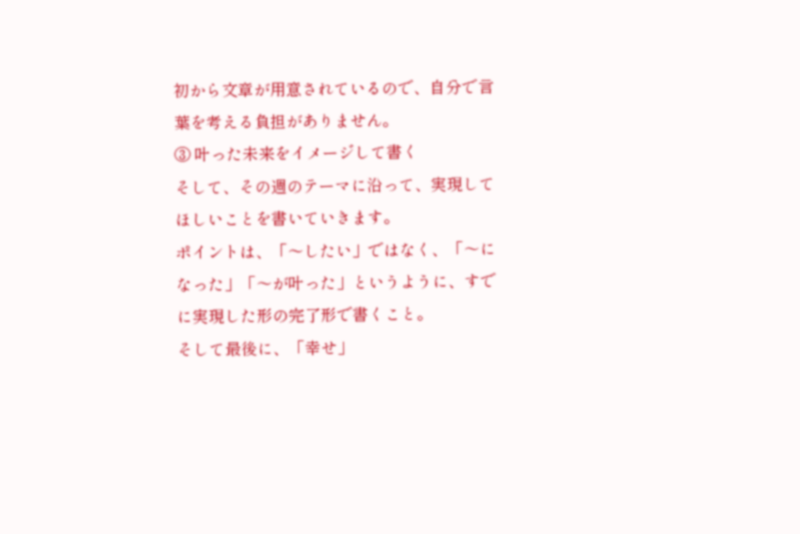初から文章が用意されているので、自分で言葉を考える負担がありません。
③ 叶った未来をイメージして書く
そして、その週のテーマに沿って、実現してほしいことを書いていきます。
ポイントは、「〜したい」ではなく、「〜になった」「〜が叶った」というように、すでに実現した形の完了形で書くこと。
そして最後に、「幸せ」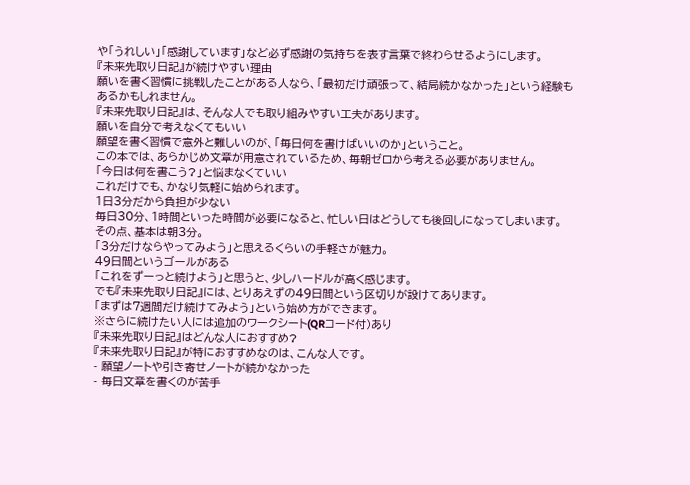や「うれしい」「感謝しています」など必ず感謝の気持ちを表す言葉で終わらせるようにします。
『未来先取り日記』が続けやすい理由
願いを書く習慣に挑戦したことがある人なら、「最初だけ頑張って、結局続かなかった」という経験もあるかもしれません。
『未来先取り日記』は、そんな人でも取り組みやすい工夫があります。
願いを自分で考えなくてもいい
願望を書く習慣で意外と難しいのが、「毎日何を書けばいいのか」ということ。
この本では、あらかじめ文章が用意されているため、毎朝ゼロから考える必要がありません。
「今日は何を書こう?」と悩まなくていい
これだけでも、かなり気軽に始められます。
1日3分だから負担が少ない
毎日30分、1時間といった時間が必要になると、忙しい日はどうしても後回しになってしまいます。
その点、基本は朝3分。
「3分だけならやってみよう」と思えるくらいの手軽さが魅力。
49日間というゴールがある
「これをずーっと続けよう」と思うと、少しハードルが高く感じます。
でも『未来先取り日記』には、とりあえずの49日間という区切りが設けてあります。
「まずは7週間だけ続けてみよう」という始め方ができます。
※さらに続けたい人には追加のワークシート(QRコード付)あり
『未来先取り日記』はどんな人におすすめ?
『未来先取り日記』が特におすすめなのは、こんな人です。
- 願望ノートや引き寄せノートが続かなかった
- 毎日文章を書くのが苦手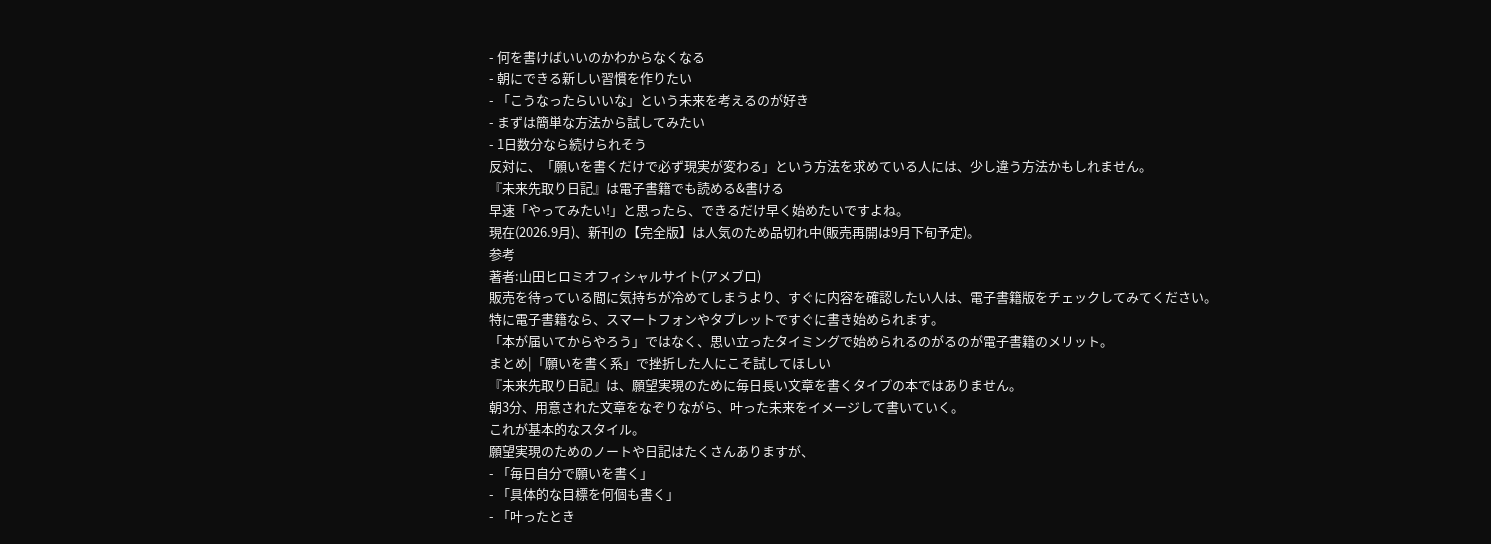- 何を書けばいいのかわからなくなる
- 朝にできる新しい習慣を作りたい
- 「こうなったらいいな」という未来を考えるのが好き
- まずは簡単な方法から試してみたい
- 1日数分なら続けられそう
反対に、「願いを書くだけで必ず現実が変わる」という方法を求めている人には、少し違う方法かもしれません。
『未来先取り日記』は電子書籍でも読める&書ける
早速「やってみたい!」と思ったら、できるだけ早く始めたいですよね。
現在(2026.9月)、新刊の【完全版】は人気のため品切れ中(販売再開は9月下旬予定)。
参考
著者:山田ヒロミオフィシャルサイト(アメブロ)
販売を待っている間に気持ちが冷めてしまうより、すぐに内容を確認したい人は、電子書籍版をチェックしてみてください。
特に電子書籍なら、スマートフォンやタブレットですぐに書き始められます。
「本が届いてからやろう」ではなく、思い立ったタイミングで始められるのがるのが電子書籍のメリット。
まとめ|「願いを書く系」で挫折した人にこそ試してほしい
『未来先取り日記』は、願望実現のために毎日長い文章を書くタイプの本ではありません。
朝3分、用意された文章をなぞりながら、叶った未来をイメージして書いていく。
これが基本的なスタイル。
願望実現のためのノートや日記はたくさんありますが、
- 「毎日自分で願いを書く」
- 「具体的な目標を何個も書く」
- 「叶ったとき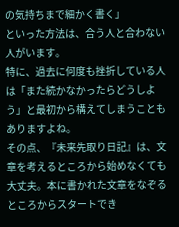の気持ちまで細かく書く」
といった方法は、合う人と合わない人がいます。
特に、過去に何度も挫折している人は「また続かなかったらどうしよう」と最初から構えてしまうこともありますよね。
その点、『未来先取り日記』は、文章を考えるところから始めなくても大丈夫。本に書かれた文章をなぞるところからスタートでき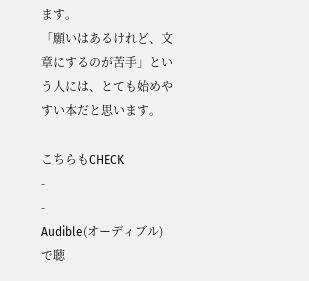ます。
「願いはあるけれど、文章にするのが苦手」という人には、とても始めやすい本だと思います。

こちらもCHECK
-
-
Audible(オーディブル)で聴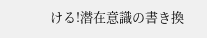ける!潜在意識の書き換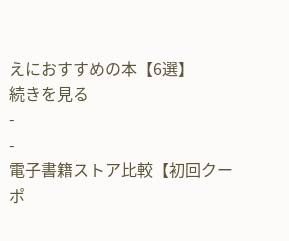えにおすすめの本【6選】
続きを見る
-
-
電子書籍ストア比較【初回クーポ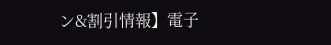ン&割引情報】電子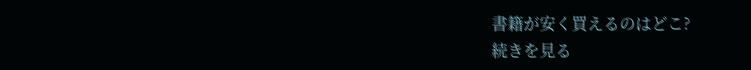書籍が安く買えるのはどこ?
続きを見る